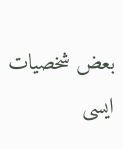بعض شخصیات ایسی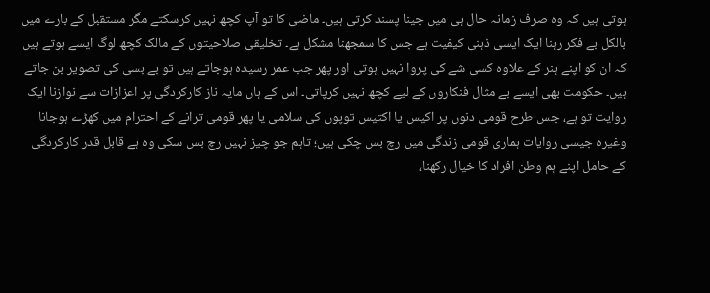ہوتی ہیں کہ وہ صرف زمانہ حال ہی میں جینا پسند کرتی ہیں۔ ماضی کا تو آپ کچھ نہیں کرسکتے مگر مستقبل کے بارے میں بالکل بے فکر رہنا ایک ایسی ذہنی کیفیت ہے جس کا سمجھنا مشکل ہے۔ تخلیقی صلاحیتوں کے مالک کچھ لوگ ایسے ہوتے ہیں کہ ان کو اپنے ہنر کے علاوہ کسی شے کی پروا نہیں ہوتی اور پھر جب عمر رسیدہ ہوجاتے ہیں تو بے بسی کی تصویر بن جاتے ہیں۔ حکومت بھی ایسے بے مثال فنکاروں کے لیے کچھ نہیں کرپاتی۔ اس کے ہاں مایہ ناز کارکردگی پر اعزازات سے نوازنا ایک روایت تو ہے، جس طرح قومی دنوں پر اکیس یا اکتیس توپوں کی سلامی یا پھر قومی ترانے کے احترام میں کھڑے ہوجانا وغیرہ جیسی روایات ہماری قومی زندگی میں رچ بس چکی ہیں؛ تاہم جو چیز نہیں رچ بس سکی وہ ہے قابل قدر کارکردگی کے حامل اپنے ہم وطن افراد کا خیال رکھنا،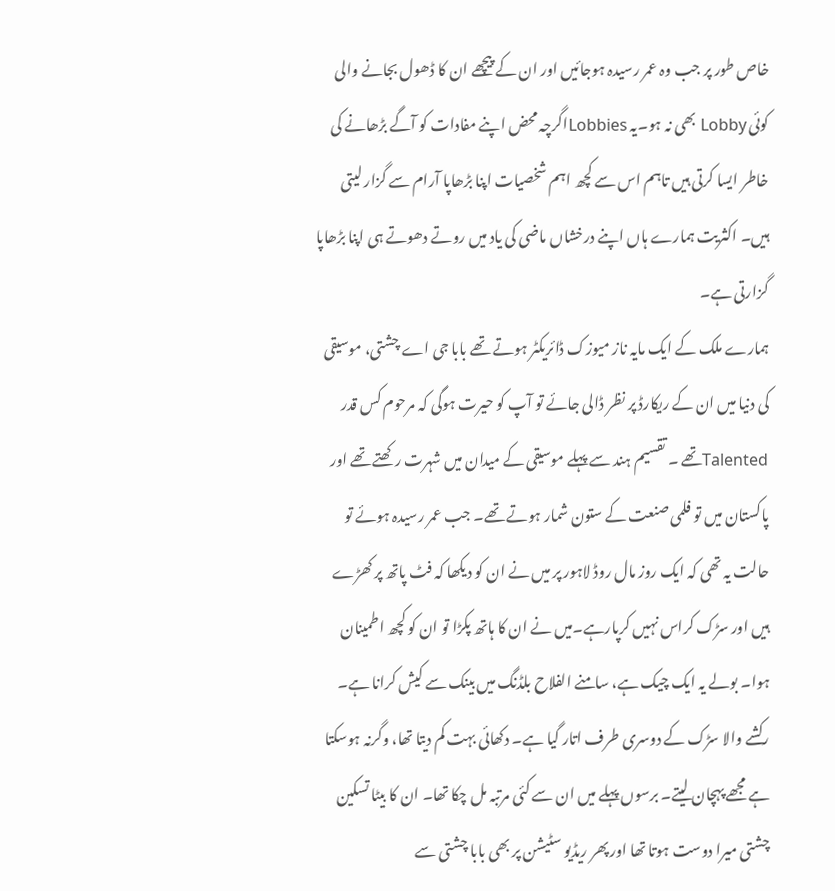خاص طور پر جب وہ عمر رسیدہ ہوجائیں اور ان کے پیچھے ان کا ڈھول بجانے والی کوئی Lobby بھی نہ ہو۔یہ Lobbiesاگرچہ محض اپنے مفادات کو آگے بڑھانے کی خاطر ایسا کرتی ہیں تاہم اس سے کچھ اہم شخصیات اپنا بڑھاپا آرام سے گزار لیتی ہیں۔ اکثریت ہمارے ہاں اپنے درخشاں ماضی کی یاد میں روتے دھوتے ہی اپنا بڑھاپا گزارتی ہے۔
ہمارے ملک کے ایک مایہ ناز میوزک ڈائریکٹر ہوتے تھے بابا جی اے چشتی، موسیقی کی دنیا میں ان کے ریکارڈ پر نظر ڈالی جائے تو آپ کو حیرت ہوگی کہ مرحوم کس قدر Talentedتھے ۔ تقسیم ہند سے پہلے موسیقی کے میدان میں شہرت رکھتے تھے اور پاکستان میں تو فلمی صنعت کے ستون شمار ہوتے تھے۔ جب عمر رسیدہ ہوئے تو حالت یہ تھی کہ ایک روز مال روڈ لاہور پر میں نے ان کو دیکھا کہ فٹ پاتھ پر کھڑے ہیں اور سڑک کراس نہیں کرپارہے۔میں نے ان کا ہاتھ پکڑا تو ان کو کچھ اطمینان ہوا۔ بولے یہ ایک چیک ہے، سامنے الفلاح بلڈنگ میں بینک سے کیش کرانا ہے۔ رکشے والا سڑک کے دوسری طرف اتار گیا ہے۔ دکھائی بہت کم دیتا تھا، وگرنہ ہوسکتا ہے مجھے پہچان لیتے۔ برسوں پہلے میں ان سے کئی مرتبہ مل چکا تھا۔ ان کا بیٹا تسکین چشتی میرا دوست ہوتا تھا اور پھر ریڈیو سٹیشن پر بھی بابا چشتی سے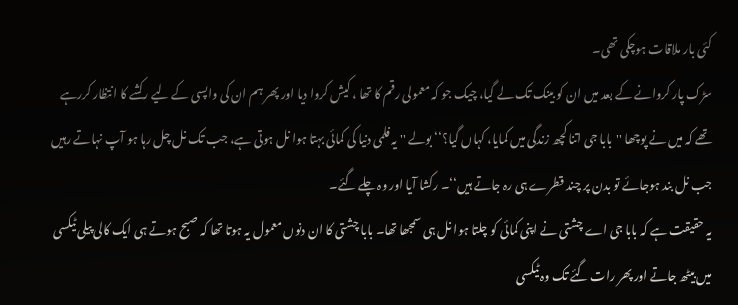کئی بار ملاقات ہوچکی تھی۔
سڑک پار کروانے کے بعد میں ان کو بینک تک لے گیا، چیک جو کہ معمولی رقم کا تھا ، کیش کروا دیا اور پھر ہم ان کی واپسی کے لیے رکشے کا انتظار کررہے تھے کہ میں نے پوچھا ''بابا جی اتنا کچھ زندگی میں کمایا، کہاں گیا؟‘‘ بولے '' یہ فلمی دنیا کی کمائی بہتا ہوا نل ہوتی ہے، جب تک نل چل رہا ہو آپ نہاتے رہیں جب نل بند ہوجائے تو بدن پر چند قطرے ہی رہ جاتے ہیں‘‘۔ رکشا آیا اور وہ چلے گئے۔
یہ حقیقت ہے کہ بابا جی اے چشتی نے اپنی کمائی کو چلتا ہوا نل ہی سمجھا تھا۔ بابا چشتی کا ان دنوں معمول یہ ہوتا تھا کہ صبح ہوتے ہی ایک کالی پیلی ٹیکسی میں بیٹھ جاتے اور پھر رات گئے تک وہ ٹیکسی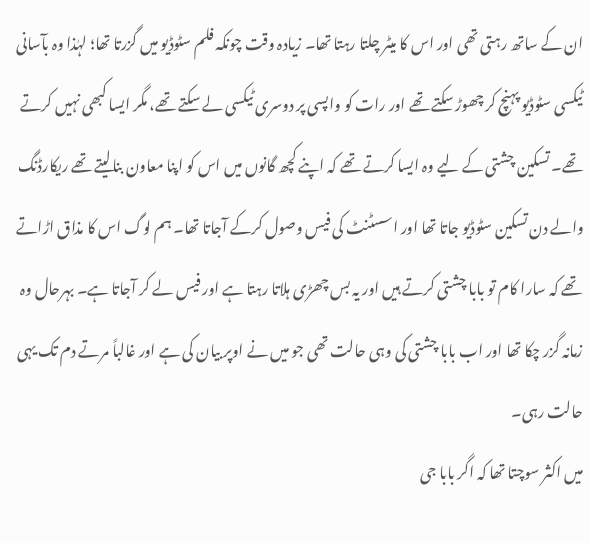ان کے ساتھ رہتی تھی اور اس کا میٹر چلتا رہتا تھا۔ زیادہ وقت چونکہ فلم سٹوڈیو میں گزرتا تھا؛ لہٰذا وہ بآسانی ٹیکسی سٹوڈیو پہنچ کر چھوڑ سکتے تھے اور رات کو واپسی پر دوسری ٹیکسی لے سکتے تھے، مگر ایسا کبھی نہیں کرتے تھے۔ تسکین چشتی کے لیے وہ ایسا کرتے تھے کہ اپنے کچھ گانوں میں اس کو اپنا معاون بنالیتے تھے ریکارڈنگ والے دن تسکین سٹوڈیو جاتا تھا اور اسسٹنٹ کی فیس وصول کرکے آجاتا تھا۔ ہم لوگ اس کا مذاق اڑاتے تھے کہ سارا کام تو بابا چشتی کرتے ہیں اور یہ بس چھڑی ہلاتا رہتا ہے اور فیس لے کر آجاتا ہے۔ بہرحال وہ زمانہ گزر چکا تھا اور اب بابا چشتی کی وہی حالت تھی جو میں نے اوپر بیان کی ہے اور غالباً مرتے دم تک یہی حالت رہی۔
میں اکثر سوچتا تھا کہ اگر بابا جی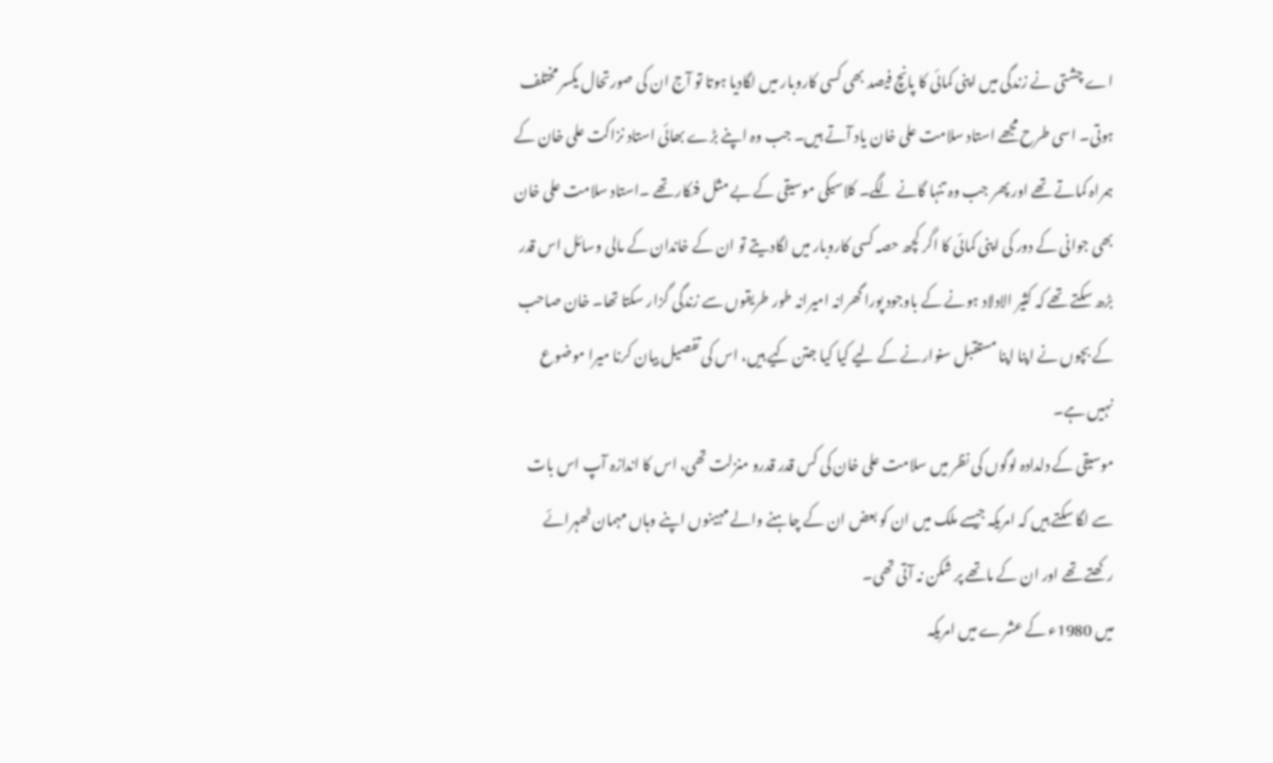اے چشتی نے زندگی میں اپنی کمائی کا پانچ فیصد بھی کسی کاروبار میں لگادیا ہوتا تو آج ان کی صورتحال یکسر مختلف ہوتی۔ اسی طرح مجھے استاد سلامت علی خان یاد آتے ہیں۔ جب وہ اپنے بڑے بھائی استاد نزاکت علی خان کے ہمراہ کماتے تھے اور پھر جب وہ تنہا گانے لگے۔ کلاسیکی موسیقی کے بے مثل فنکار تھے ۔استاد سلامت علی خان بھی جوانی کے دور کی اپنی کمائی کا اگر کچھ حصہ کسی کاروبار میں لگادیتے تو ان کے خاندان کے مالی وسائل اس قدر بڑھ سکتے تھے کہ کثیر الادلاد ہونے کے باوجود پورا گھرانہ امیرانہ طور طریقوں سے زندگی گزار سکتا تھا۔ خان صاحب کے بچوں نے اپنا اپنا مستقبل سنوارنے کے لیے کیا کیا جتن کیے ہیں، اس کی تفصیل بیان کرنا میرا موضوع نہیں ہے۔
موسیقی کے دلدادہ لوگوں کی نظر میں سلامت علی خان کی کس قدر قدرو منزلت تھی، اس کا اندازہ آپ اس بات سے لگا سکتے ہیں کہ امریکہ جیسے ملک میں ان کو بعض ان کے چاہنے والے مہینوں اپنے وہاں مہمان ٹھہرائے رکھتے تھے اور ان کے ماتھے پر شکن نہ آتی تھی۔
میں 1980ء کے عشرے میں امریکہ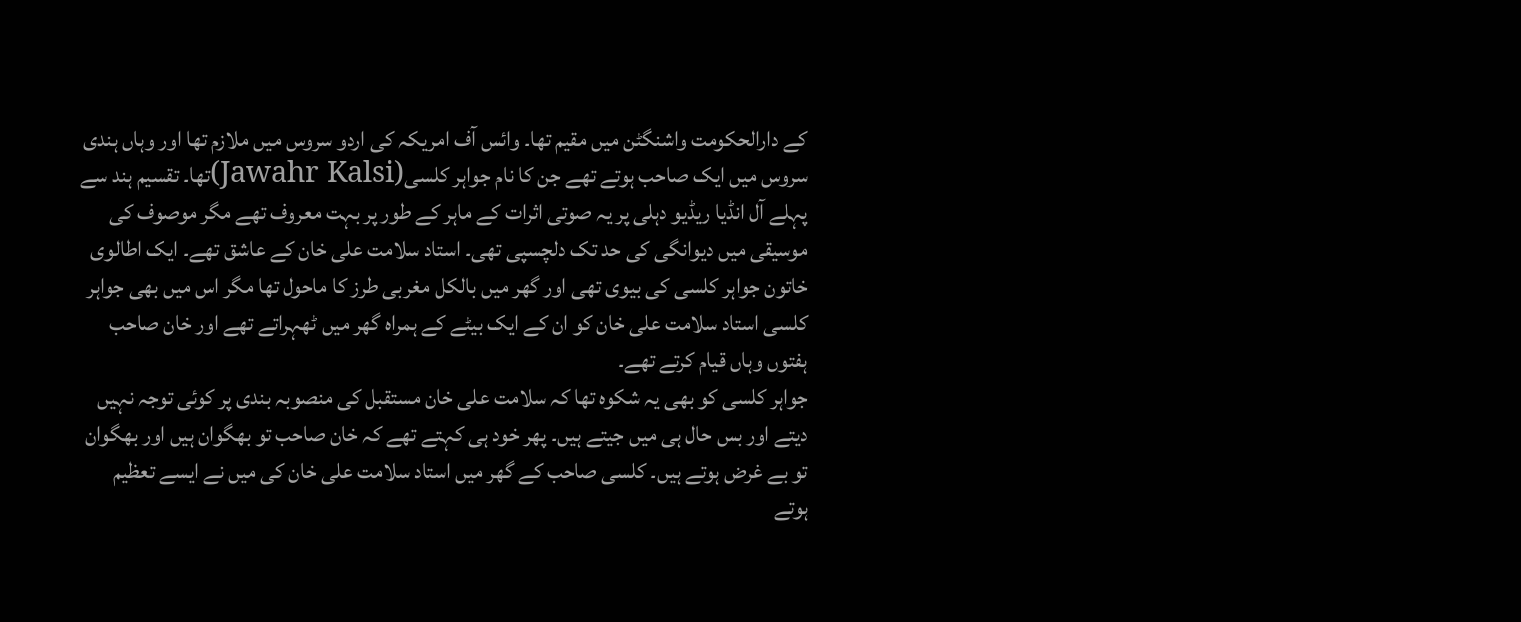کے دارالحکومت واشنگٹن میں مقیم تھا۔ وائس آف امریکہ کی اردو سروس میں ملازم تھا اور وہاں ہندی سروس میں ایک صاحب ہوتے تھے جن کا نام جواہر کلسی(Jawahr Kalsi)تھا۔ تقسیم ہند سے پہلے آل انڈیا ریڈیو دہلی پر یہ صوتی اثرات کے ماہر کے طور پر بہت معروف تھے مگر موصوف کی موسیقی میں دیوانگی کی حد تک دلچسپی تھی۔ استاد سلامت علی خان کے عاشق تھے۔ ایک اطالوی خاتون جواہر کلسی کی بیوی تھی اور گھر میں بالکل مغربی طرز کا ماحول تھا مگر اس میں بھی جواہر کلسی استاد سلامت علی خان کو ان کے ایک بیٹے کے ہمراہ گھر میں ٹھہراتے تھے اور خان صاحب ہفتوں وہاں قیام کرتے تھے۔
جواہر کلسی کو بھی یہ شکوہ تھا کہ سلامت علی خان مستقبل کی منصوبہ بندی پر کوئی توجہ نہیں دیتے اور بس حال ہی میں جیتے ہیں۔ پھر خود ہی کہتے تھے کہ خان صاحب تو بھگوان ہیں اور بھگوان تو بے غرض ہوتے ہیں۔ کلسی صاحب کے گھر میں استاد سلامت علی خان کی میں نے ایسے تعظیم ہوتے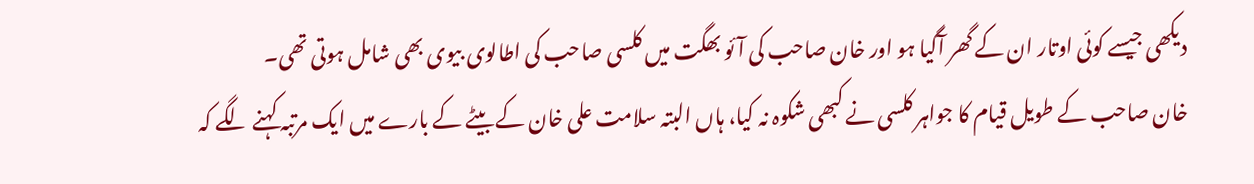دیکھی جیسے کوئی اوتار ان کے گھر آگیا ہو اور خان صاحب کی آئو بھگت میں کلسی صاحب کی اطالوی بیوی بھی شامل ہوتی تھی۔
خان صاحب کے طویل قیام کا جواہر کلسی نے کبھی شکوہ نہ کیا، ہاں البتہ سلامت علی خان کے بیٹے کے بارے میں ایک مرتبہ کہنے لگے کہ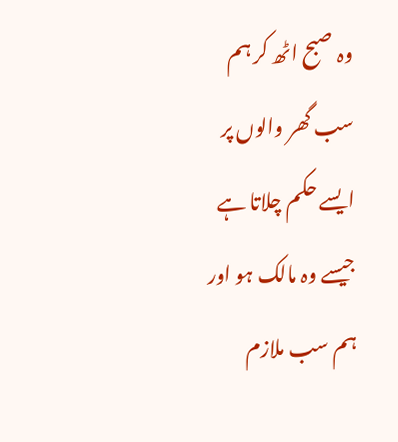وہ صبح اٹھ کر ہم سب گھر والوں پر ایسے حکم چلاتا ہے جیسے وہ مالک ہو اور ہم سب ملازم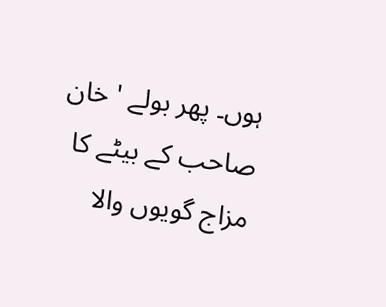ہوں۔ پھر بولے ' خان صاحب کے بیٹے کا مزاج گویوں والا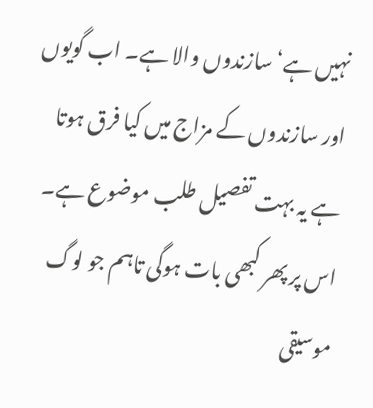نہیں ہے‘ سازندوں والا ہے۔ اب گویوں اور سازندوں کے مزاج میں کیا فرق ہوتا ہے یہ بہت تفصیل طلب موضوع ہے۔ اس پر پھر کبھی بات ہوگی تاہم جو لوگ موسیقی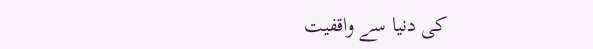کی دنیا سے واقفیت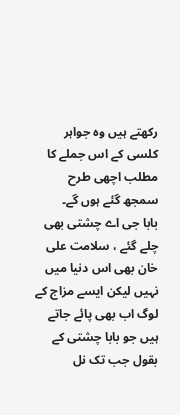رکھتے ہیں وہ جواہر کلسی کے اس جملے کا مطلب اچھی طرح سمجھ گئے ہوں گے۔
بابا جی اے چشتی بھی چلے گئے ، سلامت علی خان بھی اس دنیا میں نہیں لیکن ایسے مزاج کے لوگ اب بھی پائے جاتے ہیں جو بابا چشتی کے بقول جب تک نل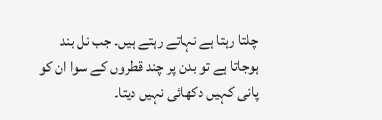چلتا رہتا ہے نہاتے رہتے ہیں۔ جب نل بند ہوجاتا ہے تو بدن پر چند قطروں کے سوا ان کو پانی کہیں دکھائی نہیں دیتا۔